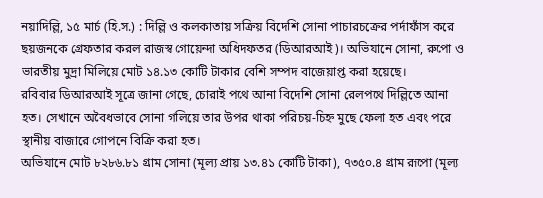নয়াদিল্লি, ১৫ মার্চ (হি.স.) : দিল্লি ও কলকাতায় সক্রিয় বিদেশি সোনা পাচারচক্রের পর্দাফাঁস করে ছয়জনকে গ্রেফতার করল রাজস্ব গোয়েন্দা অধিদফতর (ডিআরআই)। অভিযানে সোনা, রুপো ও ভারতীয় মুদ্রা মিলিয়ে মোট ১৪.১৩ কোটি টাকার বেশি সম্পদ বাজেয়াপ্ত করা হয়েছে।
রবিবার ডিআরআই সূত্রে জানা গেছে, চোরাই পথে আনা বিদেশি সোনা রেলপথে দিল্লিতে আনা হত। সেখানে অবৈধভাবে সোনা গলিয়ে তার উপর থাকা পরিচয়-চিহ্ন মুছে ফেলা হত এবং পরে স্থানীয় বাজারে গোপনে বিক্রি করা হত।
অভিযানে মোট ৮২৮৬.৮১ গ্রাম সোনা (মূল্য প্রায় ১৩.৪১ কোটি টাকা), ৭৩৫০.৪ গ্রাম রূপো (মূল্য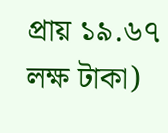প্রায় ১৯.৬৭ লক্ষ টাকা)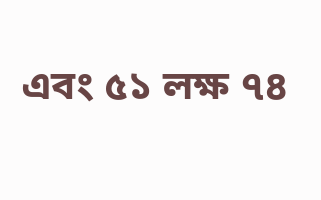এবং ৫১ লক্ষ ৭৪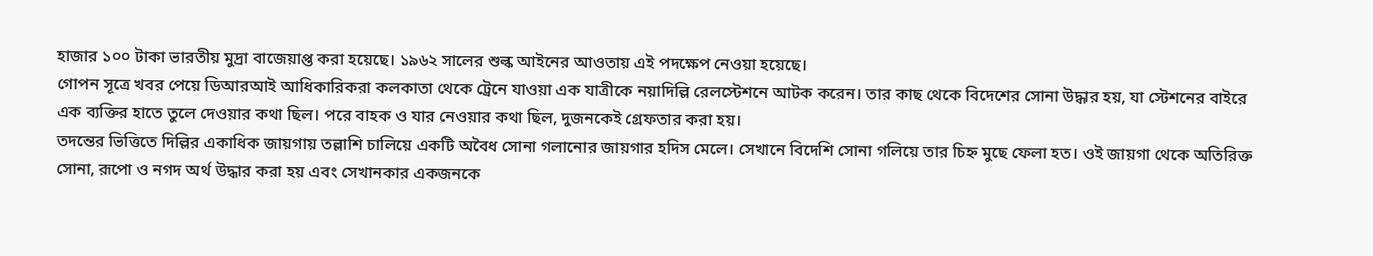হাজার ১০০ টাকা ভারতীয় মুদ্রা বাজেয়াপ্ত করা হয়েছে। ১৯৬২ সালের শুল্ক আইনের আওতায় এই পদক্ষেপ নেওয়া হয়েছে।
গোপন সূত্রে খবর পেয়ে ডিআরআই আধিকারিকরা কলকাতা থেকে ট্রেনে যাওয়া এক যাত্রীকে নয়াদিল্লি রেলস্টেশনে আটক করেন। তার কাছ থেকে বিদেশের সোনা উদ্ধার হয়, যা স্টেশনের বাইরে এক ব্যক্তির হাতে তুলে দেওয়ার কথা ছিল। পরে বাহক ও যার নেওয়ার কথা ছিল, দুজনকেই গ্রেফতার করা হয়।
তদন্তের ভিত্তিতে দিল্লির একাধিক জায়গায় তল্লাশি চালিয়ে একটি অবৈধ সোনা গলানোর জায়গার হদিস মেলে। সেখানে বিদেশি সোনা গলিয়ে তার চিহ্ন মুছে ফেলা হত। ওই জায়গা থেকে অতিরিক্ত সোনা, রূপো ও নগদ অর্থ উদ্ধার করা হয় এবং সেখানকার একজনকে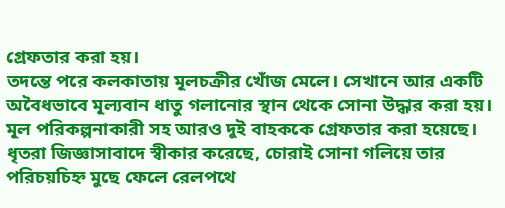গ্রেফতার করা হয়।
তদন্তে পরে কলকাতায় মূলচক্রীর খোঁজ মেলে। সেখানে আর একটি অবৈধভাবে মূল্যবান ধাতু গলানোর স্থান থেকে সোনা উদ্ধার করা হয়। মূল পরিকল্পনাকারী সহ আরও দুই বাহককে গ্রেফতার করা হয়েছে।
ধৃতরা জিজ্ঞাসাবাদে স্বীকার করেছে, চোরাই সোনা গলিয়ে তার পরিচয়চিহ্ন মুছে ফেলে রেলপথে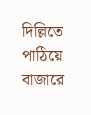দিল্লিতে পাঠিয়ে বাজারে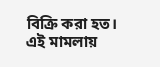বিক্রি করা হত।
এই মামলায়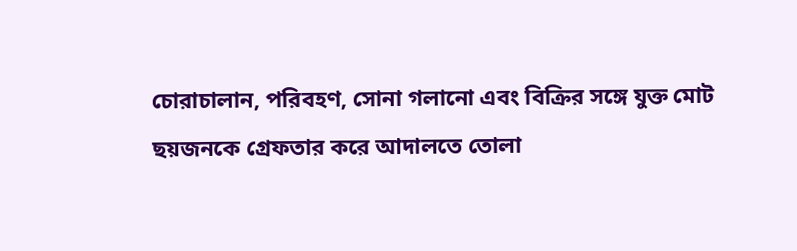চোরাচালান, পরিবহণ, সোনা গলানো এবং বিক্রির সঙ্গে যুক্ত মোট ছয়জনকে গ্রেফতার করে আদালতে তোলা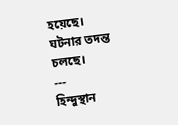হয়েছে। ঘটনার তদন্ত চলছে।
---
হিন্দুস্থান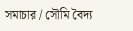সমাচার / সৌমি বৈদ্য